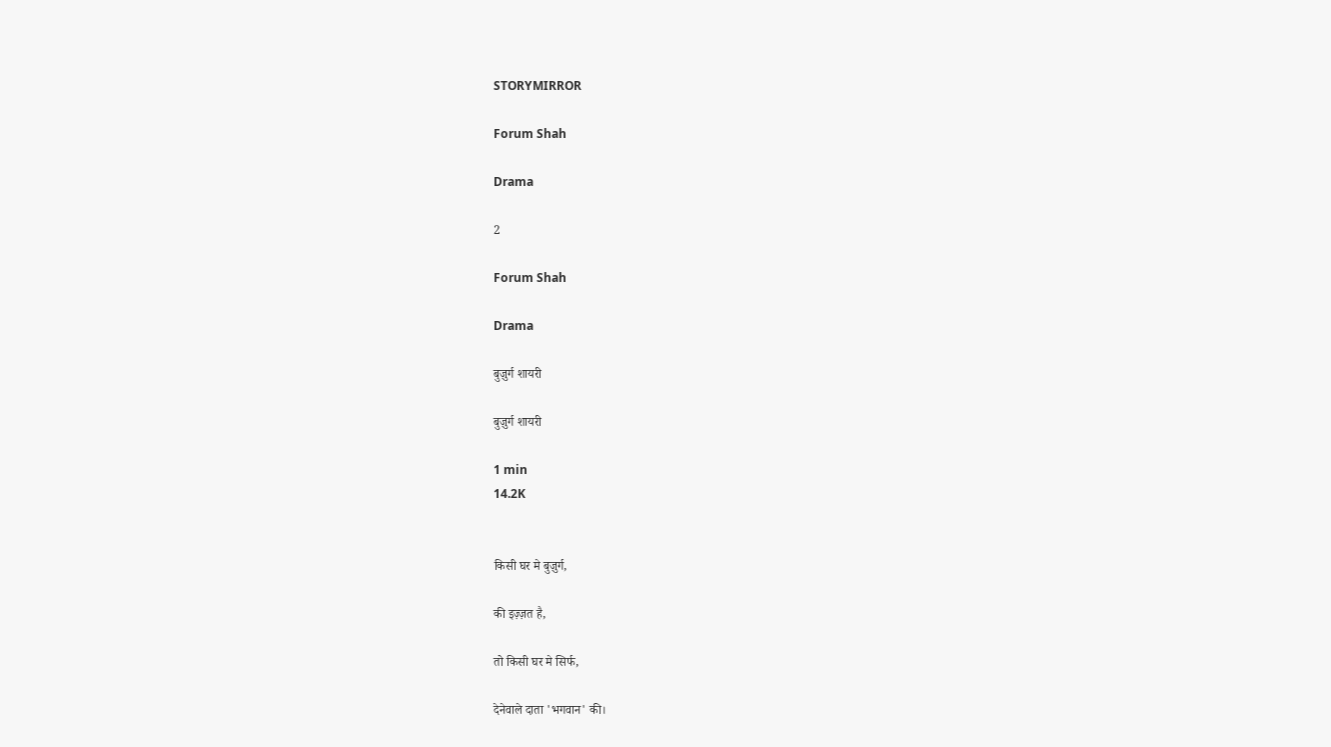STORYMIRROR

Forum Shah

Drama

2

Forum Shah

Drama

बुज़ुर्ग शायरी

बुज़ुर्ग शायरी

1 min
14.2K


किसी घर मे बुज़ुर्ग,

की इज़्ज़त है,

तो किसी घर मे सिर्फ,

देनेवाले दाता 'भगवान' की।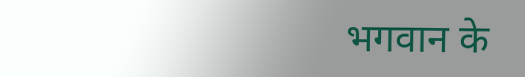भगवान के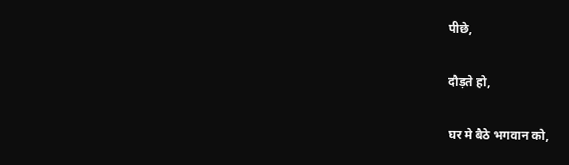पीछे,

दौड़ते हो,

घर मे बैठे भगवान को,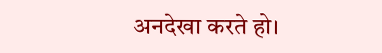अनदेखा करते हो।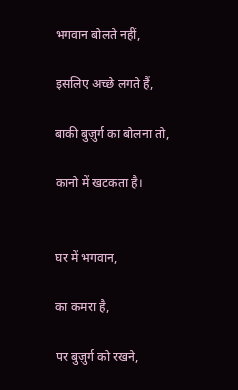भगवान बोलते नहीं,

इसलिए अच्छे लगते हैं,

बाकी बुज़ुर्ग का बोलना तो,

कानो में खटकता है।


घर में भगवान,

का कमरा है,

पर बुज़ुर्ग को रखने,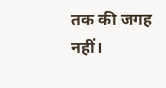तक की जगह नहीं।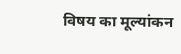विषय का मूल्यांकन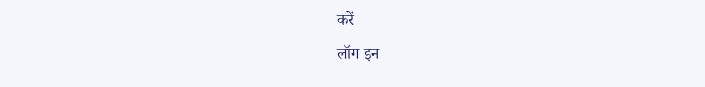करें
लॉग इन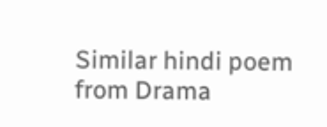Similar hindi poem from Drama